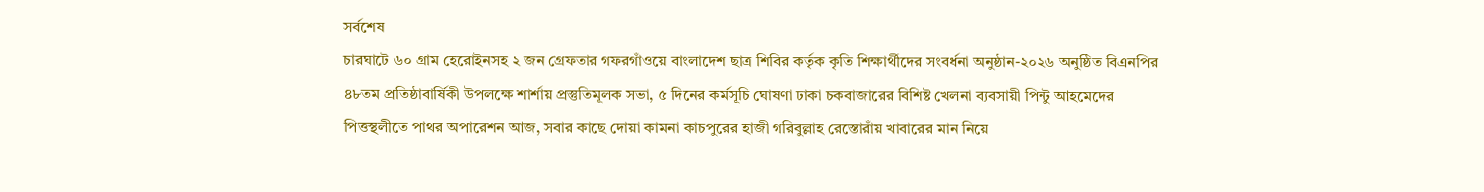সর্বশেষ
চারঘাটে ৬০ গ্রাম হেরোইনসহ ২ জন গ্রেফতার গফরগাঁওয়ে বাংলাদেশ ছাত্র শিবির কর্তৃক কৃতি শিক্ষার্থীদের সংবর্ধনা অনুষ্ঠান-২০২৬ অনুষ্ঠিত বিএনপির ৪৮তম প্রতিষ্ঠাবার্ষিকী উপলক্ষে শার্শায় প্রস্তুতিমূলক সভা, ৫ দিনের কর্মসূচি ঘোষণা ঢাকা চকবাজারের বিশিষ্ট খেলনা ব্যবসায়ী পিন্টু আহমেদের পিত্তস্থলীতে পাথর অপারেশন আজ, সবার কাছে দোয়া কামনা কাচপুরের হাজী গরিবুল্লাহ রেস্তোরাঁয় খাবারের মান নিয়ে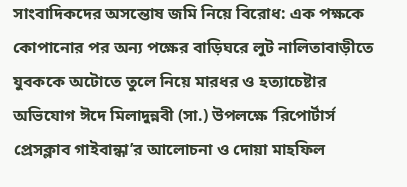সাংবাদিকদের অসন্তোষ জমি নিয়ে বিরোধ: এক পক্ষকে কোপানোর পর অন্য পক্ষের বাড়িঘরে লুট নালিতাবাড়ীতে যুবককে অটোতে তুলে নিয়ে মারধর ও হত্যাচেষ্টার অভিযোগ ঈদে মিলাদুন্নবী (সা.) উপলক্ষে ‘রিপোর্টার্স প্রেসক্লাব গাইবান্ধা’র আলোচনা ও দোয়া মাহফিল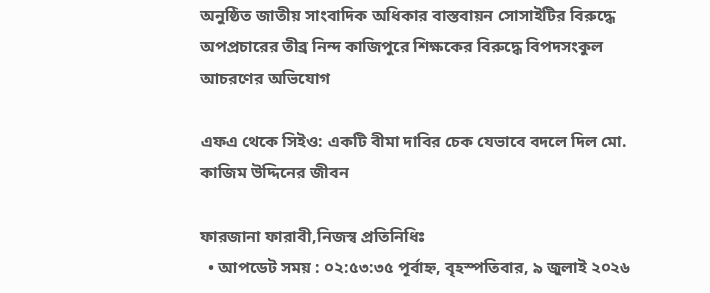অনুষ্ঠিত জাতীয় সাংবাদিক অধিকার বাস্তবায়ন সোসাইটির বিরুদ্ধে অপপ্রচারের তীব্র নিন্দ কাজিপুরে শিক্ষকের বিরুদ্ধে বিপদসংকুল আচরণের অভিযোগ

এফএ থেকে সিইও: একটি বীমা দাবির চেক যেভাবে বদলে দিল মো. কাজিম উদ্দিনের জীবন

ফারজানা ফারাবী,নিজস্ব প্রতিনিধিঃ
  • আপডেট সময় : ০২:৫৩:৩৫ পূর্বাহ্ন, বৃহস্পতিবার, ৯ জুলাই ২০২৬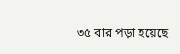৩৫ বার পড়া হয়েছে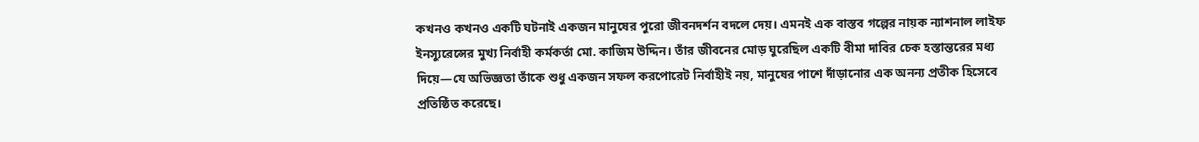কখনও কখনও একটি ঘটনাই একজন মানুষের পুরো জীবনদর্শন বদলে দেয়। এমনই এক বাস্তব গল্পের নায়ক ন্যাশনাল লাইফ ইনস্যুরেন্সের মুখ্য নির্বাহী কর্মকর্তা মো. কাজিম উদ্দিন। তাঁর জীবনের মোড় ঘুরেছিল একটি বীমা দাবির চেক হস্তান্তরের মধ্য দিয়ে—যে অভিজ্ঞতা তাঁকে শুধু একজন সফল করপোরেট নির্বাহীই নয়, মানুষের পাশে দাঁড়ানোর এক অনন্য প্রতীক হিসেবে প্রতিষ্ঠিত করেছে।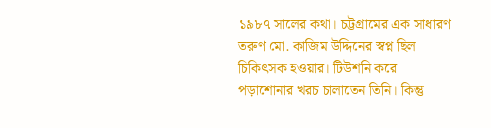১৯৮৭ সালের কথা। চট্টগ্রামের এক সাধারণ তরুণ মো. কাজিম উদ্দিনের স্বপ্ন ছিল চিকিৎসক হওয়ার। টিউশনি করে পড়াশোনার খরচ চালাতেন তিনি। কিন্তু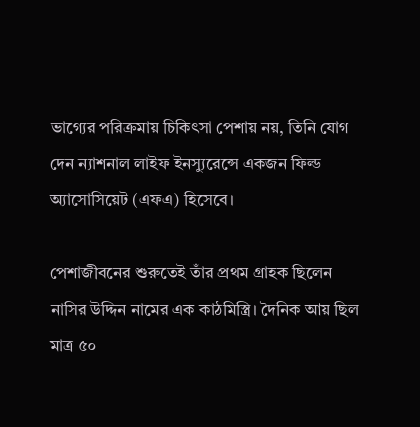ভাগ্যের পরিক্রমায় চিকিৎসা পেশায় নয়, তিনি যোগ দেন ন্যাশনাল লাইফ ইনস্যুরেন্সে একজন ফিল্ড অ্যাসোসিয়েট (এফএ) হিসেবে।

পেশাজীবনের শুরুতেই তাঁর প্রথম গ্রাহক ছিলেন নাসির উদ্দিন নামের এক কাঠমিস্ত্রি। দৈনিক আয় ছিল মাত্র ৫০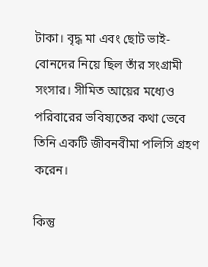টাকা। বৃদ্ধ মা এবং ছোট ভাই-বোনদের নিয়ে ছিল তাঁর সংগ্রামী সংসার। সীমিত আয়ের মধ্যেও পরিবারের ভবিষ্যতের কথা ভেবে তিনি একটি জীবনবীমা পলিসি গ্রহণ করেন।

কিন্তু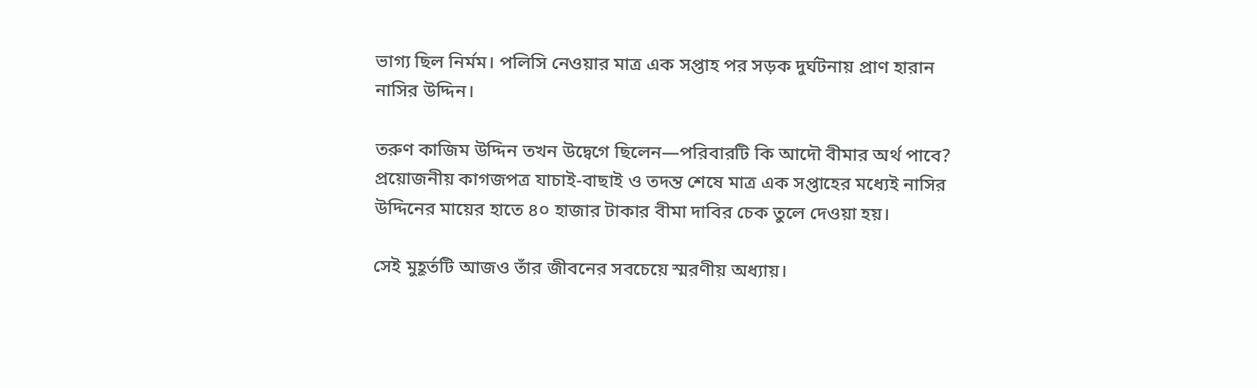ভাগ্য ছিল নির্মম। পলিসি নেওয়ার মাত্র এক সপ্তাহ পর সড়ক দুর্ঘটনায় প্রাণ হারান নাসির উদ্দিন।

তরুণ কাজিম উদ্দিন তখন উদ্বেগে ছিলেন—পরিবারটি কি আদৌ বীমার অর্থ পাবে? প্রয়োজনীয় কাগজপত্র যাচাই-বাছাই ও তদন্ত শেষে মাত্র এক সপ্তাহের মধ্যেই নাসির উদ্দিনের মায়ের হাতে ৪০ হাজার টাকার বীমা দাবির চেক তুলে দেওয়া হয়।

সেই মুহূর্তটি আজও তাঁর জীবনের সবচেয়ে স্মরণীয় অধ্যায়।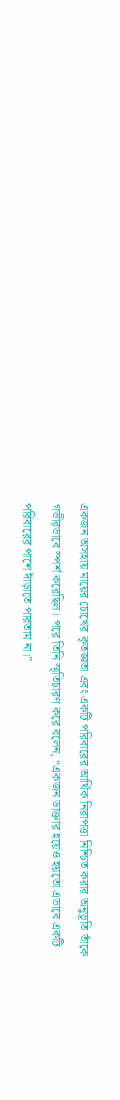একজন অসহায় মায়ের চোখের কৃতজ্ঞতা এবং একটি পরিবারের আর্থিক নিরাপত্তা নিশ্চিত করার অনুভূতি তাঁকে গভীরভাবে স্পর্শ করেছিল। পরে তিনি স্মৃতিচারণ করে বলেন, “একজন ডাক্তার হয়েও হয়তো এভাবে একটি পরিবারের পাশে দাঁড়াতে পারতাম না।”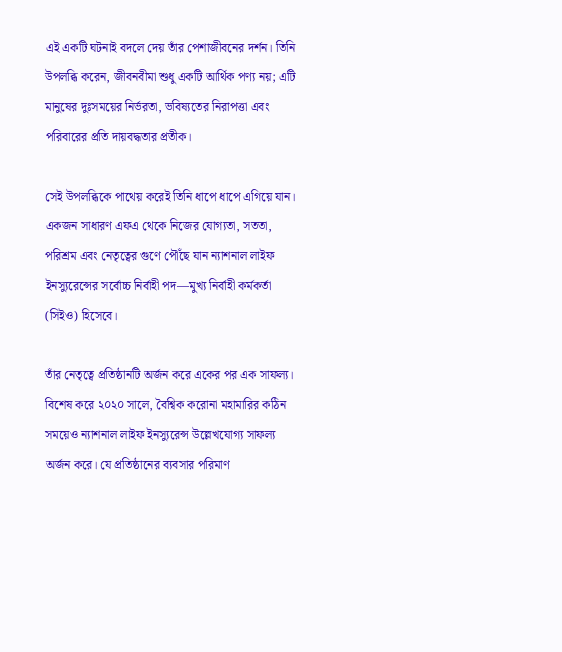এই একটি ঘটনাই বদলে দেয় তাঁর পেশাজীবনের দর্শন। তিনি উপলব্ধি করেন, জীবনবীমা শুধু একটি আর্থিক পণ্য নয়; এটি মানুষের দুঃসময়ের নির্ভরতা, ভবিষ্যতের নিরাপত্তা এবং পরিবারের প্রতি দায়বদ্ধতার প্রতীক।

সেই উপলব্ধিকে পাথেয় করেই তিনি ধাপে ধাপে এগিয়ে যান। একজন সাধারণ এফএ থেকে নিজের যোগ্যতা, সততা, পরিশ্রম এবং নেতৃত্বের গুণে পৌঁছে যান ন্যাশনাল লাইফ ইনস্যুরেন্সের সর্বোচ্চ নির্বাহী পদ—মুখ্য নির্বাহী কর্মকর্তা (সিইও) হিসেবে।

তাঁর নেতৃত্বে প্রতিষ্ঠানটি অর্জন করে একের পর এক সাফল্য। বিশেষ করে ২০২০ সালে, বৈশ্বিক করোনা মহামারির কঠিন সময়েও ন্যাশনাল লাইফ ইনস্যুরেন্স উল্লেখযোগ্য সাফল্য অর্জন করে। যে প্রতিষ্ঠানের ব্যবসার পরিমাণ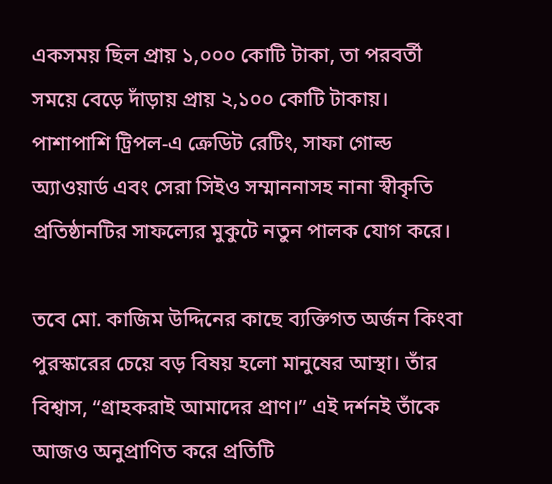একসময় ছিল প্রায় ১,০০০ কোটি টাকা, তা পরবর্তী সময়ে বেড়ে দাঁড়ায় প্রায় ২,১০০ কোটি টাকায়। পাশাপাশি ট্রিপল-এ ক্রেডিট রেটিং, সাফা গোল্ড অ্যাওয়ার্ড এবং সেরা সিইও সম্মাননাসহ নানা স্বীকৃতি প্রতিষ্ঠানটির সাফল্যের মুকুটে নতুন পালক যোগ করে।

তবে মো. কাজিম উদ্দিনের কাছে ব্যক্তিগত অর্জন কিংবা পুরস্কারের চেয়ে বড় বিষয় হলো মানুষের আস্থা। তাঁর বিশ্বাস, “গ্রাহকরাই আমাদের প্রাণ।” এই দর্শনই তাঁকে আজও অনুপ্রাণিত করে প্রতিটি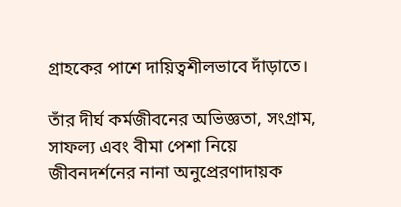গ্রাহকের পাশে দায়িত্বশীলভাবে দাঁড়াতে।

তাঁর দীর্ঘ কর্মজীবনের অভিজ্ঞতা, সংগ্রাম, সাফল্য এবং বীমা পেশা নিয়ে জীবনদর্শনের নানা অনুপ্রেরণাদায়ক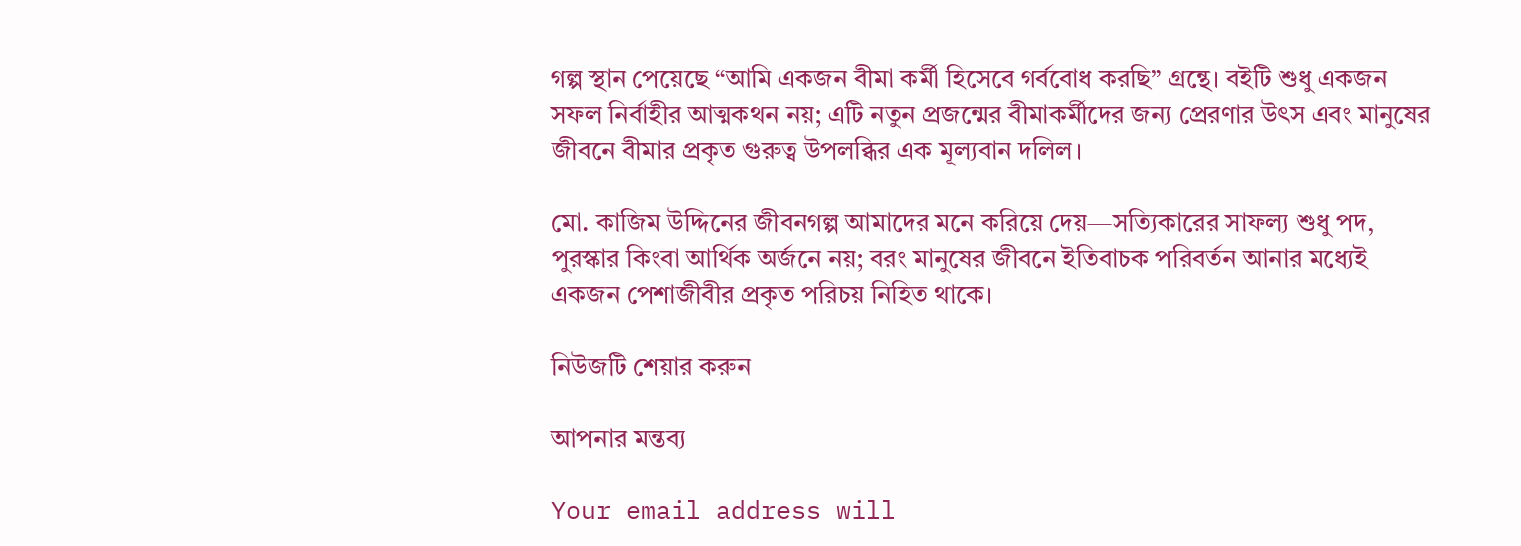গল্প স্থান পেয়েছে “আমি একজন বীমা কর্মী হিসেবে গর্ববোধ করছি” গ্রন্থে। বইটি শুধু একজন সফল নির্বাহীর আত্মকথন নয়; এটি নতুন প্রজন্মের বীমাকর্মীদের জন্য প্রেরণার উৎস এবং মানুষের জীবনে বীমার প্রকৃত গুরুত্ব উপলব্ধির এক মূল্যবান দলিল।

মো. কাজিম উদ্দিনের জীবনগল্প আমাদের মনে করিয়ে দেয়—সত্যিকারের সাফল্য শুধু পদ, পুরস্কার কিংবা আর্থিক অর্জনে নয়; বরং মানুষের জীবনে ইতিবাচক পরিবর্তন আনার মধ্যেই একজন পেশাজীবীর প্রকৃত পরিচয় নিহিত থাকে।

নিউজটি শেয়ার করুন

আপনার মন্তব্য

Your email address will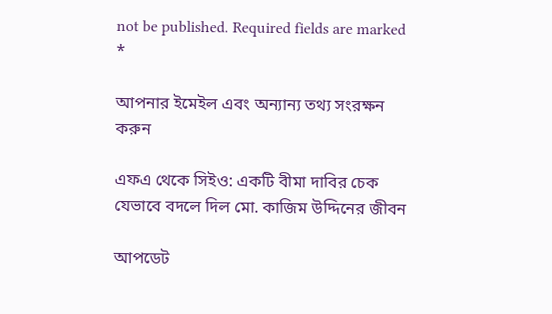not be published. Required fields are marked *

আপনার ইমেইল এবং অন্যান্য তথ্য সংরক্ষন করুন

এফএ থেকে সিইও: একটি বীমা দাবির চেক যেভাবে বদলে দিল মো. কাজিম উদ্দিনের জীবন

আপডেট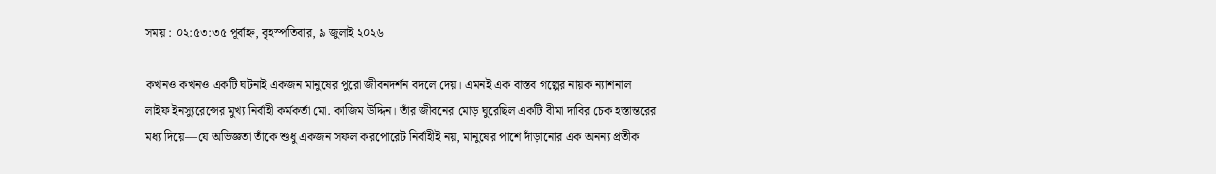সময় : ০২:৫৩:৩৫ পূর্বাহ্ন, বৃহস্পতিবার, ৯ জুলাই ২০২৬

কখনও কখনও একটি ঘটনাই একজন মানুষের পুরো জীবনদর্শন বদলে দেয়। এমনই এক বাস্তব গল্পের নায়ক ন্যাশনাল লাইফ ইনস্যুরেন্সের মুখ্য নির্বাহী কর্মকর্তা মো. কাজিম উদ্দিন। তাঁর জীবনের মোড় ঘুরেছিল একটি বীমা দাবির চেক হস্তান্তরের মধ্য দিয়ে—যে অভিজ্ঞতা তাঁকে শুধু একজন সফল করপোরেট নির্বাহীই নয়, মানুষের পাশে দাঁড়ানোর এক অনন্য প্রতীক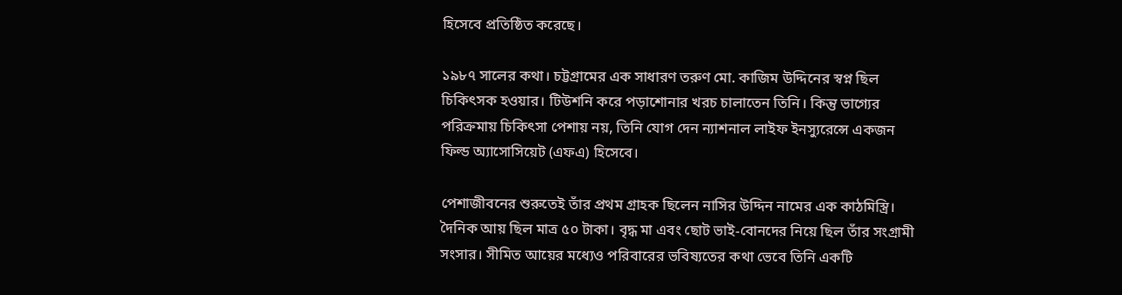হিসেবে প্রতিষ্ঠিত করেছে।

১৯৮৭ সালের কথা। চট্টগ্রামের এক সাধারণ তরুণ মো. কাজিম উদ্দিনের স্বপ্ন ছিল চিকিৎসক হওয়ার। টিউশনি করে পড়াশোনার খরচ চালাতেন তিনি। কিন্তু ভাগ্যের পরিক্রমায় চিকিৎসা পেশায় নয়, তিনি যোগ দেন ন্যাশনাল লাইফ ইনস্যুরেন্সে একজন ফিল্ড অ্যাসোসিয়েট (এফএ) হিসেবে।

পেশাজীবনের শুরুতেই তাঁর প্রথম গ্রাহক ছিলেন নাসির উদ্দিন নামের এক কাঠমিস্ত্রি। দৈনিক আয় ছিল মাত্র ৫০ টাকা। বৃদ্ধ মা এবং ছোট ভাই-বোনদের নিয়ে ছিল তাঁর সংগ্রামী সংসার। সীমিত আয়ের মধ্যেও পরিবারের ভবিষ্যতের কথা ভেবে তিনি একটি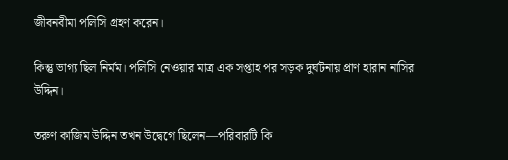জীবনবীমা পলিসি গ্রহণ করেন।

কিন্তু ভাগ্য ছিল নির্মম। পলিসি নেওয়ার মাত্র এক সপ্তাহ পর সড়ক দুর্ঘটনায় প্রাণ হারান নাসির উদ্দিন।

তরুণ কাজিম উদ্দিন তখন উদ্বেগে ছিলেন—পরিবারটি কি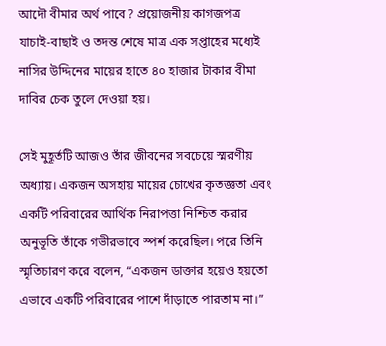আদৌ বীমার অর্থ পাবে? প্রয়োজনীয় কাগজপত্র যাচাই-বাছাই ও তদন্ত শেষে মাত্র এক সপ্তাহের মধ্যেই নাসির উদ্দিনের মায়ের হাতে ৪০ হাজার টাকার বীমা দাবির চেক তুলে দেওয়া হয়।

সেই মুহূর্তটি আজও তাঁর জীবনের সবচেয়ে স্মরণীয় অধ্যায়। একজন অসহায় মায়ের চোখের কৃতজ্ঞতা এবং একটি পরিবারের আর্থিক নিরাপত্তা নিশ্চিত করার অনুভূতি তাঁকে গভীরভাবে স্পর্শ করেছিল। পরে তিনি স্মৃতিচারণ করে বলেন, “একজন ডাক্তার হয়েও হয়তো এভাবে একটি পরিবারের পাশে দাঁড়াতে পারতাম না।”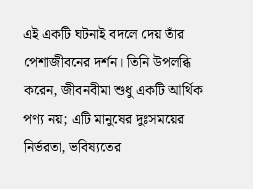এই একটি ঘটনাই বদলে দেয় তাঁর পেশাজীবনের দর্শন। তিনি উপলব্ধি করেন, জীবনবীমা শুধু একটি আর্থিক পণ্য নয়; এটি মানুষের দুঃসময়ের নির্ভরতা, ভবিষ্যতের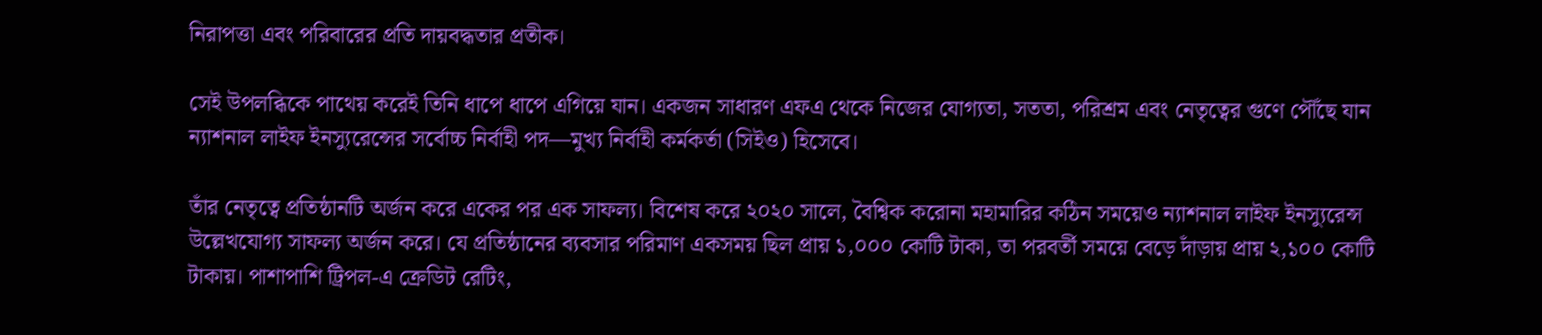নিরাপত্তা এবং পরিবারের প্রতি দায়বদ্ধতার প্রতীক।

সেই উপলব্ধিকে পাথেয় করেই তিনি ধাপে ধাপে এগিয়ে যান। একজন সাধারণ এফএ থেকে নিজের যোগ্যতা, সততা, পরিশ্রম এবং নেতৃত্বের গুণে পৌঁছে যান ন্যাশনাল লাইফ ইনস্যুরেন্সের সর্বোচ্চ নির্বাহী পদ—মুখ্য নির্বাহী কর্মকর্তা (সিইও) হিসেবে।

তাঁর নেতৃত্বে প্রতিষ্ঠানটি অর্জন করে একের পর এক সাফল্য। বিশেষ করে ২০২০ সালে, বৈশ্বিক করোনা মহামারির কঠিন সময়েও ন্যাশনাল লাইফ ইনস্যুরেন্স উল্লেখযোগ্য সাফল্য অর্জন করে। যে প্রতিষ্ঠানের ব্যবসার পরিমাণ একসময় ছিল প্রায় ১,০০০ কোটি টাকা, তা পরবর্তী সময়ে বেড়ে দাঁড়ায় প্রায় ২,১০০ কোটি টাকায়। পাশাপাশি ট্রিপল-এ ক্রেডিট রেটিং,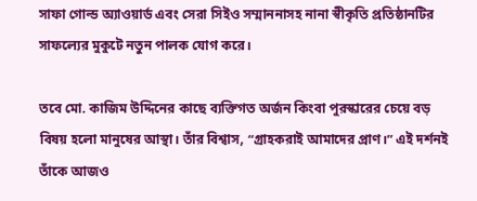সাফা গোল্ড অ্যাওয়ার্ড এবং সেরা সিইও সম্মাননাসহ নানা স্বীকৃতি প্রতিষ্ঠানটির সাফল্যের মুকুটে নতুন পালক যোগ করে।

তবে মো. কাজিম উদ্দিনের কাছে ব্যক্তিগত অর্জন কিংবা পুরস্কারের চেয়ে বড় বিষয় হলো মানুষের আস্থা। তাঁর বিশ্বাস, “গ্রাহকরাই আমাদের প্রাণ।” এই দর্শনই তাঁকে আজও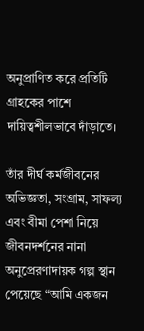অনুপ্রাণিত করে প্রতিটি গ্রাহকের পাশে দায়িত্বশীলভাবে দাঁড়াতে।

তাঁর দীর্ঘ কর্মজীবনের অভিজ্ঞতা, সংগ্রাম, সাফল্য এবং বীমা পেশা নিয়ে জীবনদর্শনের নানা অনুপ্রেরণাদায়ক গল্প স্থান পেয়েছে “আমি একজন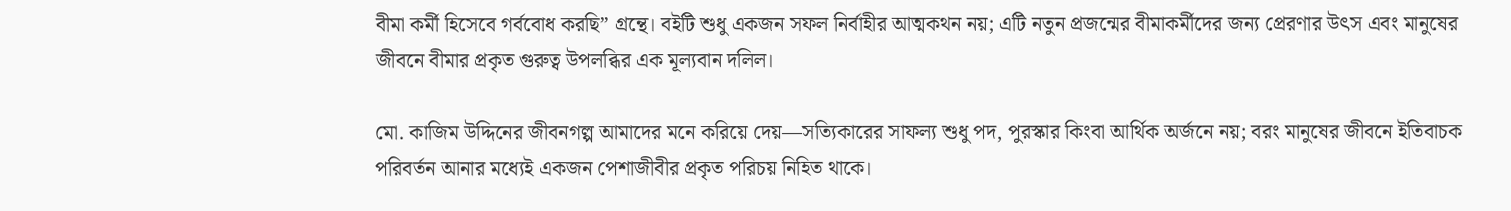বীমা কর্মী হিসেবে গর্ববোধ করছি” গ্রন্থে। বইটি শুধু একজন সফল নির্বাহীর আত্মকথন নয়; এটি নতুন প্রজন্মের বীমাকর্মীদের জন্য প্রেরণার উৎস এবং মানুষের জীবনে বীমার প্রকৃত গুরুত্ব উপলব্ধির এক মূল্যবান দলিল।

মো. কাজিম উদ্দিনের জীবনগল্প আমাদের মনে করিয়ে দেয়—সত্যিকারের সাফল্য শুধু পদ, পুরস্কার কিংবা আর্থিক অর্জনে নয়; বরং মানুষের জীবনে ইতিবাচক পরিবর্তন আনার মধ্যেই একজন পেশাজীবীর প্রকৃত পরিচয় নিহিত থাকে।